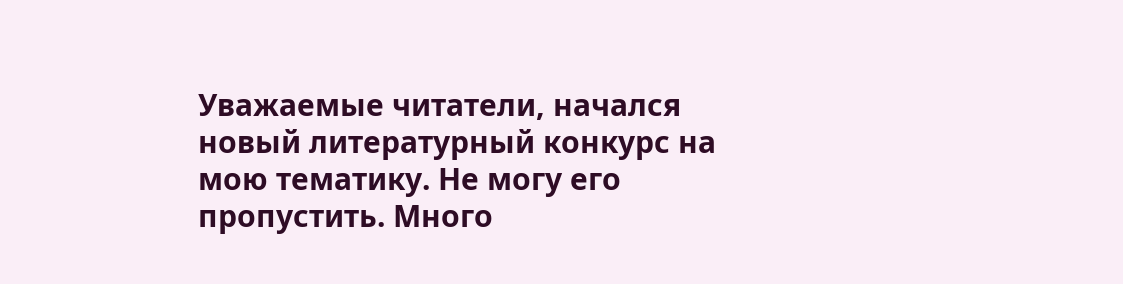Уважаемые читатели, начался новый литературный конкурс на мою тематику. Не могу его пропустить. Много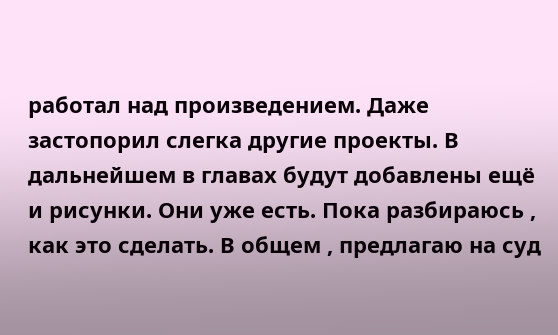работал над произведением. Даже застопорил слегка другие проекты. В дальнейшем в главах будут добавлены ещё и рисунки. Они уже есть. Пока разбираюсь , как это сделать. В общем , предлагаю на суд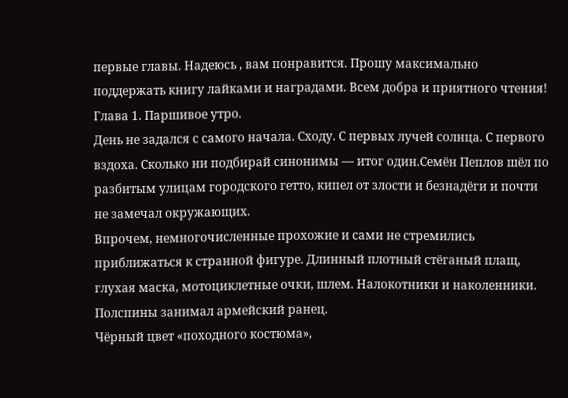первые главы. Надеюсь , вам понравится. Прошу максимально поддержать книгу лайками и наградами. Всем добра и приятного чтения!
Глава 1. Паршивое утро.
День не задался с самого начала. Сходу. С первых лучей солнца. С первого вздоха. Сколько ни подбирай синонимы — итог один.Семён Пеплов шёл по разбитым улицам городского гетто, кипел от злости и безнадёги и почти не замечал окружающих.
Впрочем, немногочисленные прохожие и сами не стремились приближаться к странной фигуре. Длинный плотный стёганый плащ, глухая маска, мотоциклетные очки, шлем. Налокотники и наколенники. Полспины занимал армейский ранец.
Чёрный цвет «походного костюма»,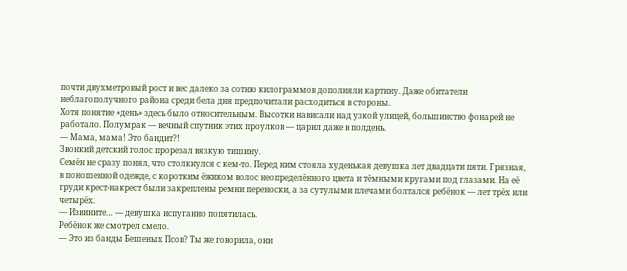почти двухметровый рост и вес далеко за сотню килограммов дополняли картину. Даже обитатели неблагополучного района среди бела дня предпочитали расходиться в стороны.
Хотя понятие «день» здесь было относительным. Высотки нависали над узкой улицей, большинство фонарей не работало. Полумрак — вечный спутник этих проулков — царил даже в полдень.
— Мама, мама! Это бандит?!
Звонкий детский голос прорезал вязкую тишину.
Семён не сразу понял, что столкнулся с кем-то. Перед ним стояла худенькая девушка лет двадцати пяти. Грязная, в поношенной одежде, с коротким ёжиком волос неопределённого цвета и тёмными кругами под глазами. На её груди крест-накрест были закреплены ремни переноски, а за сутулыми плечами болтался ребёнок — лет трёх или четырёх.
— Извините… — девушка испуганно попятилась.
Ребёнок же смотрел смело.
— Это из банды Бешеных Псов? Ты же говорила, они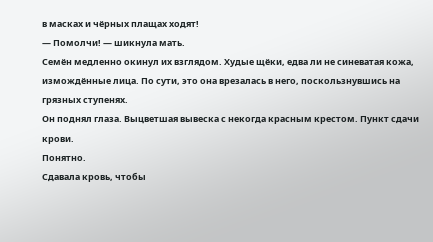в масках и чёрных плащах ходят!
— Помолчи! — шикнула мать.
Семён медленно окинул их взглядом. Худые щёки, едва ли не синеватая кожа, измождённые лица. По сути, это она врезалась в него, поскользнувшись на грязных ступенях.
Он поднял глаза. Выцветшая вывеска с некогда красным крестом. Пункт сдачи крови.
Понятно.
Сдавала кровь, чтобы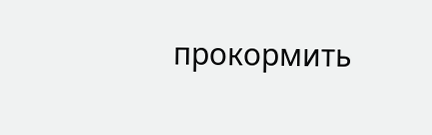прокормить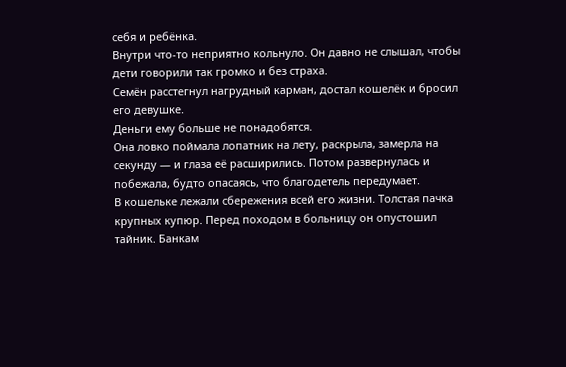себя и ребёнка.
Внутри что-то неприятно кольнуло. Он давно не слышал, чтобы дети говорили так громко и без страха.
Семён расстегнул нагрудный карман, достал кошелёк и бросил его девушке.
Деньги ему больше не понадобятся.
Она ловко поймала лопатник на лету, раскрыла, замерла на секунду — и глаза её расширились. Потом развернулась и побежала, будто опасаясь, что благодетель передумает.
В кошельке лежали сбережения всей его жизни. Толстая пачка крупных купюр. Перед походом в больницу он опустошил тайник. Банкам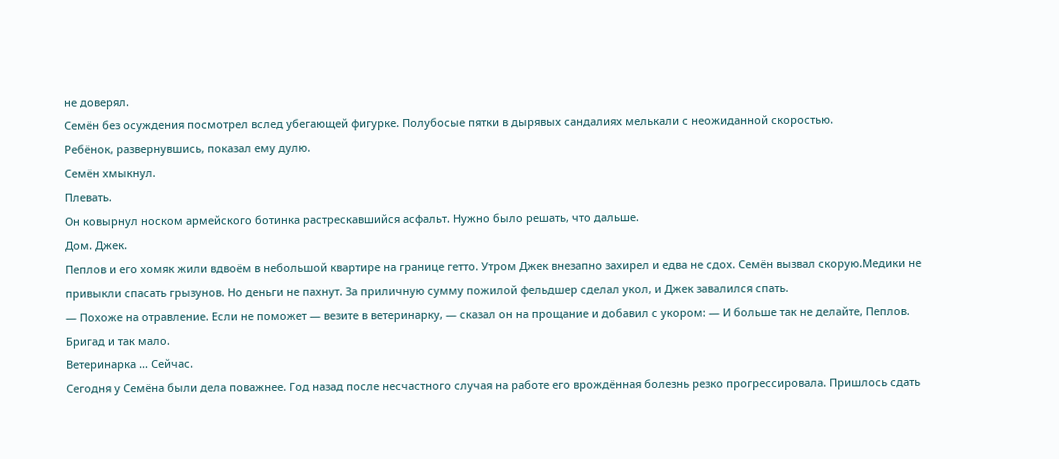не доверял.
Семён без осуждения посмотрел вслед убегающей фигурке. Полубосые пятки в дырявых сандалиях мелькали с неожиданной скоростью.
Ребёнок, развернувшись, показал ему дулю.
Семён хмыкнул.
Плевать.
Он ковырнул носком армейского ботинка растрескавшийся асфальт. Нужно было решать, что дальше.
Дом. Джек.
Пеплов и его хомяк жили вдвоём в небольшой квартире на границе гетто. Утром Джек внезапно захирел и едва не сдох. Семён вызвал скорую.Медики не привыкли спасать грызунов. Но деньги не пахнут. За приличную сумму пожилой фельдшер сделал укол, и Джек завалился спать.
— Похоже на отравление. Если не поможет — везите в ветеринарку, — сказал он на прощание и добавил с укором: — И больше так не делайте, Пеплов. Бригад и так мало.
Ветеринарка … Сейчас.
Сегодня у Семёна были дела поважнее. Год назад после несчастного случая на работе его врождённая болезнь резко прогрессировала. Пришлось сдать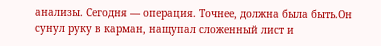анализы. Сегодня — операция. Точнее, должна была быть.Он сунул руку в карман, нащупал сложенный лист и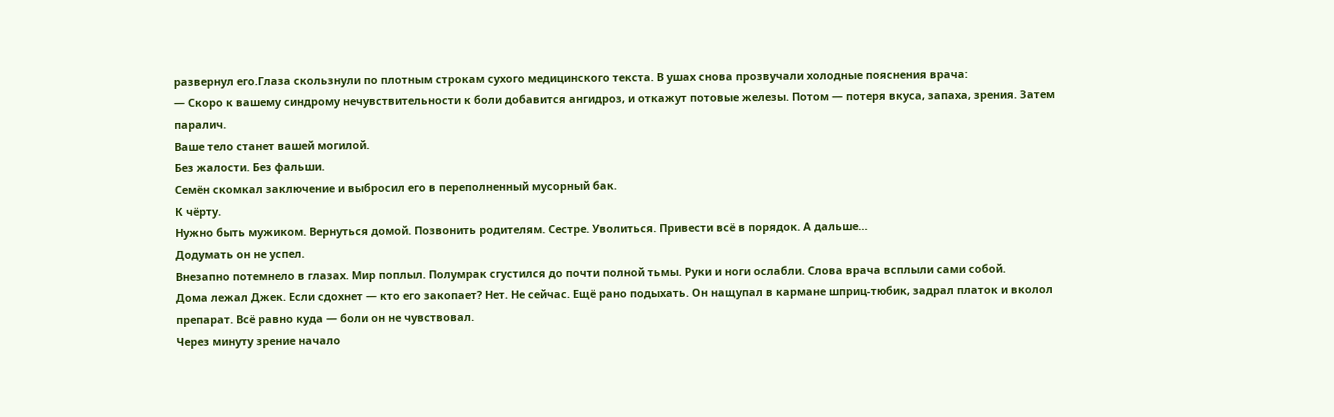развернул его.Глаза скользнули по плотным строкам сухого медицинского текста. В ушах снова прозвучали холодные пояснения врача:
— Скоро к вашему синдрому нечувствительности к боли добавится ангидроз, и откажут потовые железы. Потом — потеря вкуса, запаха, зрения. Затем паралич.
Ваше тело станет вашей могилой.
Без жалости. Без фальши.
Семён скомкал заключение и выбросил его в переполненный мусорный бак.
К чёрту.
Нужно быть мужиком. Вернуться домой. Позвонить родителям. Сестре. Уволиться. Привести всё в порядок. А дальше…
Додумать он не успел.
Внезапно потемнело в глазах. Мир поплыл. Полумрак сгустился до почти полной тьмы. Руки и ноги ослабли. Слова врача всплыли сами собой.
Дома лежал Джек. Если сдохнет — кто его закопает? Нет. Не сейчас. Ещё рано подыхать. Он нащупал в кармане шприц-тюбик, задрал платок и вколол препарат. Всё равно куда — боли он не чувствовал.
Через минуту зрение начало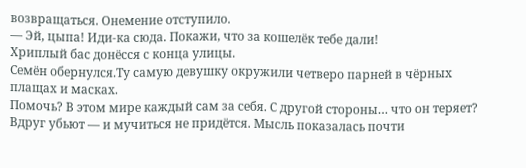возвращаться. Онемение отступило.
— Эй, цыпа! Иди-ка сюда. Покажи, что за кошелёк тебе дали!
Хриплый бас донёсся с конца улицы.
Семён обернулся.Ту самую девушку окружили четверо парней в чёрных плащах и масках.
Помочь? В этом мире каждый сам за себя. С другой стороны… что он теряет? Вдруг убьют — и мучиться не придётся. Мысль показалась почти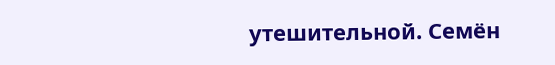утешительной. Семён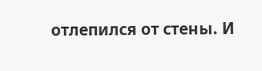отлепился от стены. И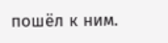пошёл к ним.